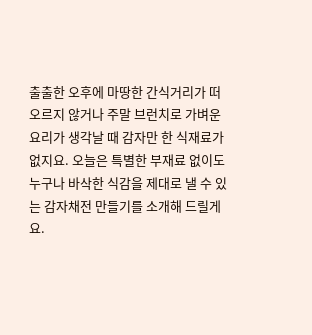출출한 오후에 마땅한 간식거리가 떠오르지 않거나 주말 브런치로 가벼운 요리가 생각날 때 감자만 한 식재료가 없지요. 오늘은 특별한 부재료 없이도 누구나 바삭한 식감을 제대로 낼 수 있는 감자채전 만들기를 소개해 드릴게요.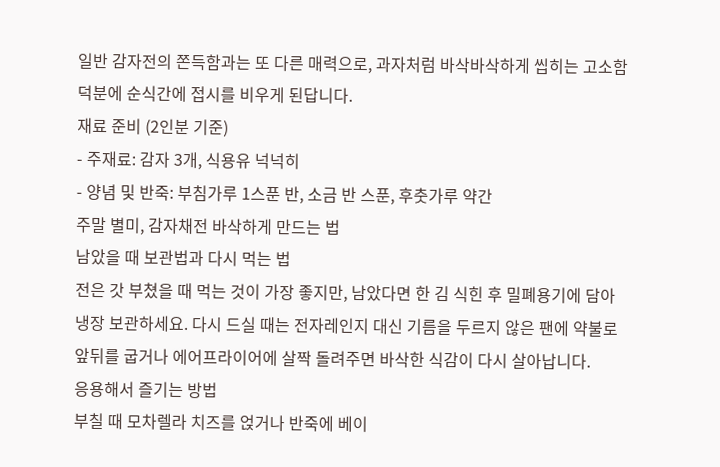일반 감자전의 쫀득함과는 또 다른 매력으로, 과자처럼 바삭바삭하게 씹히는 고소함 덕분에 순식간에 접시를 비우게 된답니다.
재료 준비 (2인분 기준)
- 주재료: 감자 3개, 식용유 넉넉히
- 양념 및 반죽: 부침가루 1스푼 반, 소금 반 스푼, 후춧가루 약간
주말 별미, 감자채전 바삭하게 만드는 법
남았을 때 보관법과 다시 먹는 법
전은 갓 부쳤을 때 먹는 것이 가장 좋지만, 남았다면 한 김 식힌 후 밀폐용기에 담아 냉장 보관하세요. 다시 드실 때는 전자레인지 대신 기름을 두르지 않은 팬에 약불로 앞뒤를 굽거나 에어프라이어에 살짝 돌려주면 바삭한 식감이 다시 살아납니다.
응용해서 즐기는 방법
부칠 때 모차렐라 치즈를 얹거나 반죽에 베이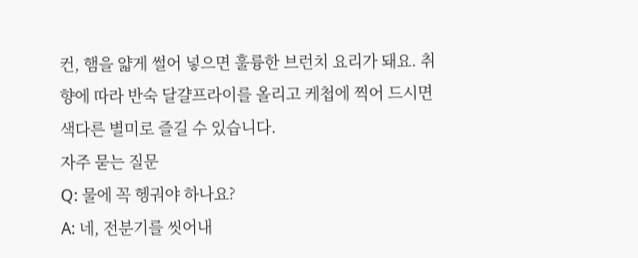컨, 햄을 얇게 썰어 넣으면 훌륭한 브런치 요리가 돼요. 취향에 따라 반숙 달걀프라이를 올리고 케첩에 찍어 드시면 색다른 별미로 즐길 수 있습니다.
자주 묻는 질문
Q: 물에 꼭 헹궈야 하나요?
A: 네, 전분기를 씻어내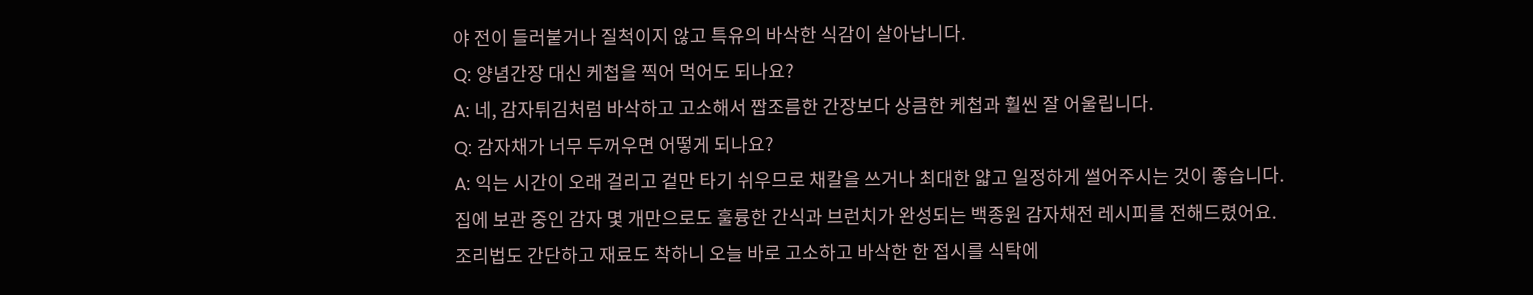야 전이 들러붙거나 질척이지 않고 특유의 바삭한 식감이 살아납니다.
Q: 양념간장 대신 케첩을 찍어 먹어도 되나요?
A: 네, 감자튀김처럼 바삭하고 고소해서 짭조름한 간장보다 상큼한 케첩과 훨씬 잘 어울립니다.
Q: 감자채가 너무 두꺼우면 어떻게 되나요?
A: 익는 시간이 오래 걸리고 겉만 타기 쉬우므로 채칼을 쓰거나 최대한 얇고 일정하게 썰어주시는 것이 좋습니다.
집에 보관 중인 감자 몇 개만으로도 훌륭한 간식과 브런치가 완성되는 백종원 감자채전 레시피를 전해드렸어요. 조리법도 간단하고 재료도 착하니 오늘 바로 고소하고 바삭한 한 접시를 식탁에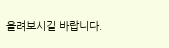올려보시길 바랍니다.